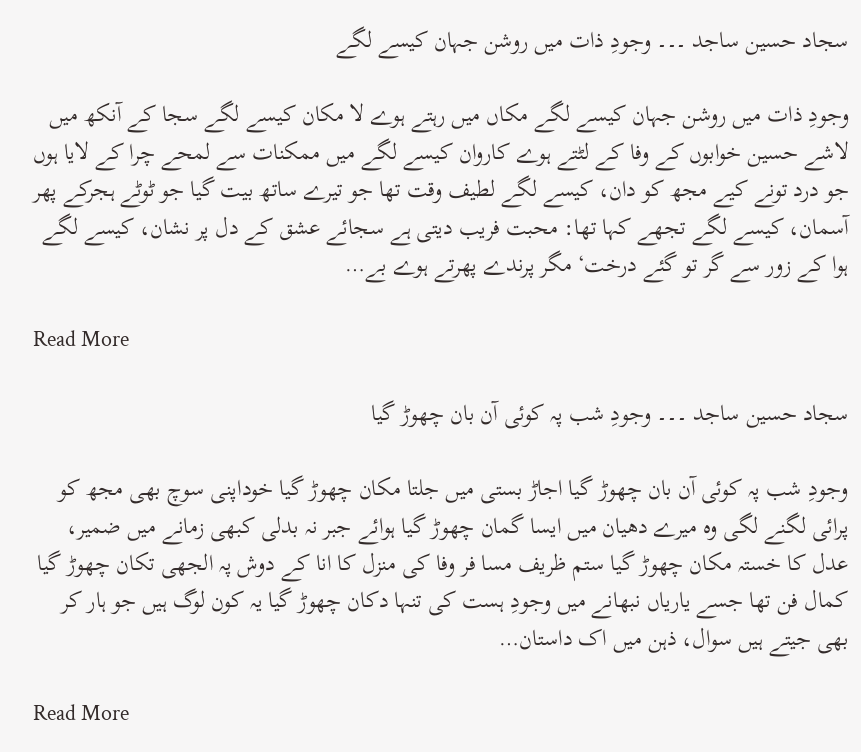سجاد حسین ساجد ۔۔۔ وجودِ ذات میں روشن جہان کیسے لگے

وجودِ ذات میں روشن جہان کیسے لگے مکاں میں رہتے ہوے لا مکان کیسے لگے سجا کے آنکھ میں لاشے حسین خوابوں کے وفا کے لٹتے ہوے کاروان کیسے لگے میں ممکنات سے لمحے چرا کے لایا ہوں جو درد تونے کیے مجھ کو دان، کیسے لگے لطیف وقت تھا جو تیرے ساتھ بیت گیا جو ٹوٹے ہجرکے پھر آسمان، کیسے لگے تجھے کہا تھا: محبت فریب دیتی ہے سجائے عشق کے دل پر نشان، کیسے لگے ہوا کے زور سے گر تو گئے درخت‘ مگر پرندے پھرتے ہوے بے…

Read More

سجاد حسین ساجد ۔۔۔ وجودِ شب پہ کوئی آن بان چھوڑ گیا

وجودِ شب پہ کوئی آن بان چھوڑ گیا اجاڑ بستی میں جلتا مکان چھوڑ گیا خوداپنی سوچ بھی مجھ کو پرائی لگنے لگی وہ میرے دھیان میں ایسا گمان چھوڑ گیا ہوائے جبر نہ بدلی کبھی زمانے میں ضمیر، عدل کا خستہ مکان چھوڑ گیا ستم ظریف مسا فر وفا کی منزل کا انا کے دوش پہ الجھی تکان چھوڑ گیا کمال فن تھا جسے یاریاں نبھانے میں وجودِ ہست کی تنہا دکان چھوڑ گیا یہ کون لوگ ہیں جو ہار کر بھی جیتے ہیں سوال، ذہن میں اک داستان…

Read More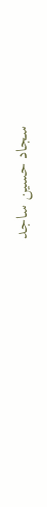سجاد حسین ساجد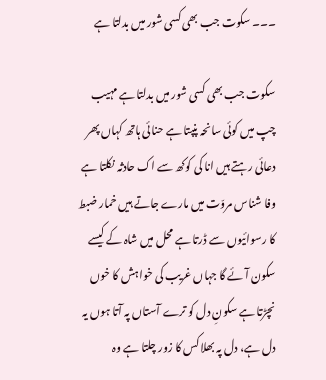۔۔۔ سکوت جب بھی کسی شور میں بدلتا ہے

سکوت جب بھی کسی شور میں بدلتا ہے مہیب چپ میں کوئی سانحہ پنپتا ہے حنائی ہاتھ کہاں پھر دعائی رہتے ہیں انا کی کوکھ سے اک حادثہ نکلتا ہے وفا شناس مروّت میں مارے جاتے ہیں خمار ضبط کا رسوائیوں سے ڈرتا ہے محل میں شاہ کے کیسے سکون آئے گا جہاں غریب کی خواہش کا خوں نچڑتا ہے سکونِ دل کو ترے آستاں پہ آتا ہوں یہ دل ہے، دل پہ بھلا کس کا زور چلتا ہے وہ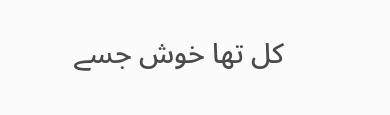کل تھا خوش جسے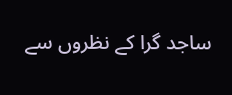ساجد گرا کے نظروں سے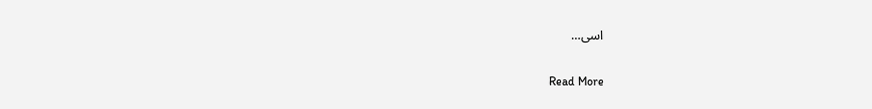اسی…

Read More